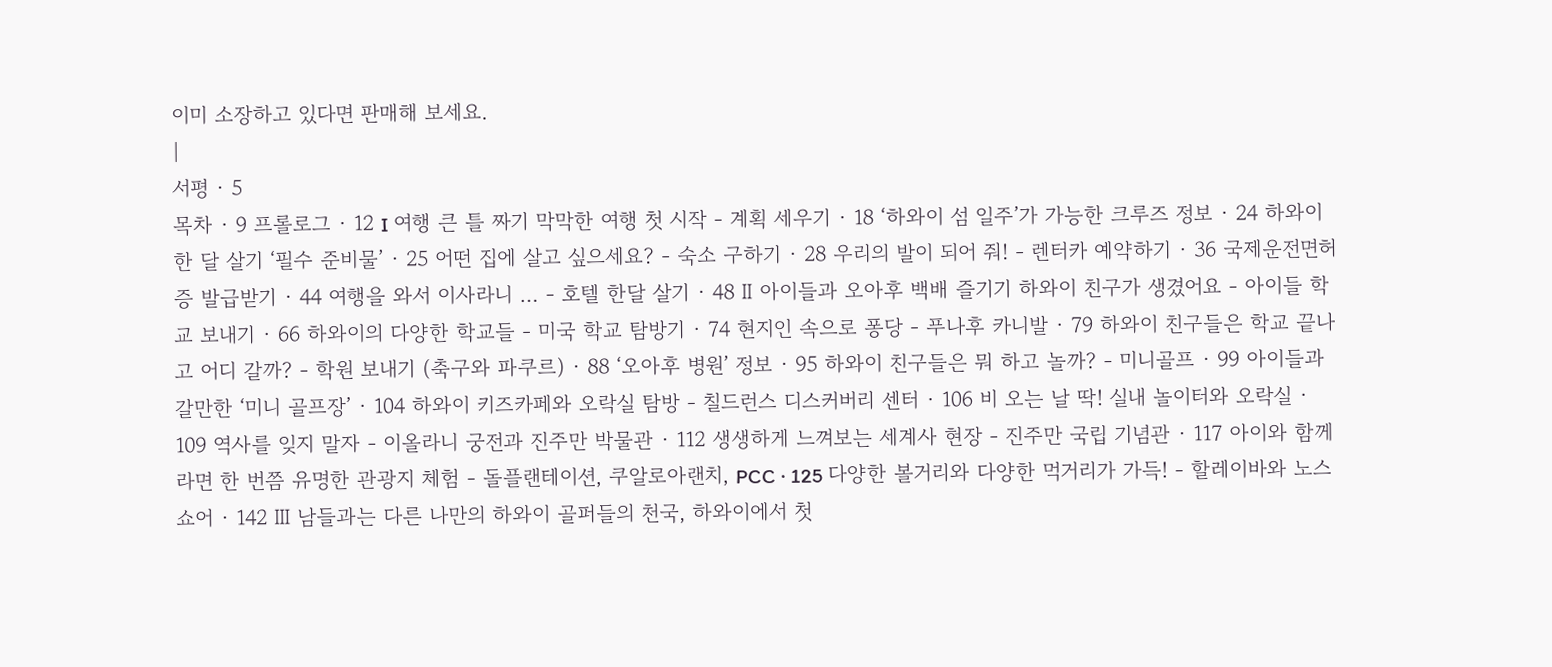이미 소장하고 있다면 판매해 보세요.
|
서평 · 5
목차 · 9 프롤로그 · 12 I 여행 큰 틀 짜기 막막한 여행 첫 시작 - 계획 세우기 · 18 ‘하와이 섬 일주’가 가능한 크루즈 정보 · 24 하와이 한 달 살기 ‘필수 준비물’ · 25 어떤 집에 살고 싶으세요? - 숙소 구하기 · 28 우리의 발이 되어 줘! - 렌터카 예약하기 · 36 국제운전면허증 발급받기 · 44 여행을 와서 이사라니 … - 호텔 한달 살기 · 48 Ⅱ 아이들과 오아후 백배 즐기기 하와이 친구가 생겼어요 - 아이들 학교 보내기 · 66 하와이의 다양한 학교들 - 미국 학교 탐방기 · 74 현지인 속으로 퐁당 - 푸나후 카니발 · 79 하와이 친구들은 학교 끝나고 어디 갈까? - 학원 보내기 (축구와 파쿠르) · 88 ‘오아후 병원’ 정보 · 95 하와이 친구들은 뭐 하고 놀까? - 미니골프 · 99 아이들과 갈만한 ‘미니 골프장’ · 104 하와이 키즈카페와 오락실 탐방 - 칠드런스 디스커버리 센터 · 106 비 오는 날 딱! 실내 놀이터와 오락실 · 109 역사를 잊지 말자 - 이올라니 궁전과 진주만 박물관 · 112 생생하게 느껴보는 세계사 현장 - 진주만 국립 기념관 · 117 아이와 함께라면 한 번쯤 유명한 관광지 체험 - 돌플랜테이션, 쿠알로아랜치, PCC · 125 다양한 볼거리와 다양한 먹거리가 가득! - 할레이바와 노스쇼어 · 142 Ⅲ 남들과는 다른 나만의 하와이 골퍼들의 천국, 하와이에서 첫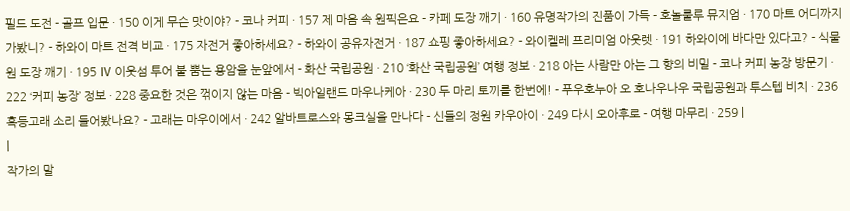필드 도전 - 골프 입문 · 150 이게 무슨 맛이야? - 코나 커피 · 157 제 마음 속 원픽은요 - 카페 도장 깨기 · 160 유명작가의 진품이 가득 - 호놀룰루 뮤지엄 · 170 마트 어디까지 가봤니? - 하와이 마트 전격 비교 · 175 자전거 좋아하세요? - 하와이 공유자전거 · 187 쇼핑 좋아하세요? - 와이켈레 프리미엄 아웃렛 · 191 하와이에 바다만 있다고? - 식물원 도장 깨기 · 195 Ⅳ 이웃섬 투어 불 뿜는 용암을 눈앞에서 - 화산 국립공원 · 210 ‘화산 국립공원’ 여행 정보 · 218 아는 사람만 아는 그 향의 비밀 - 코나 커피 농장 방문기 · 222 ‘커피 농장’ 정보 · 228 중요한 것은 꺾이지 않는 마음 - 빅아일랜드 마우나케아 · 230 두 마리 토끼를 한번에! - 푸우호누아 오 호나우나우 국립공원과 투스텝 비치 · 236 혹등고래 소리 들어봤나요? - 고래는 마우이에서 · 242 알바트로스와 몽크실을 만나다 - 신들의 정원 카우아이 · 249 다시 오아후로 - 여행 마무리 · 259 |
|
작가의 말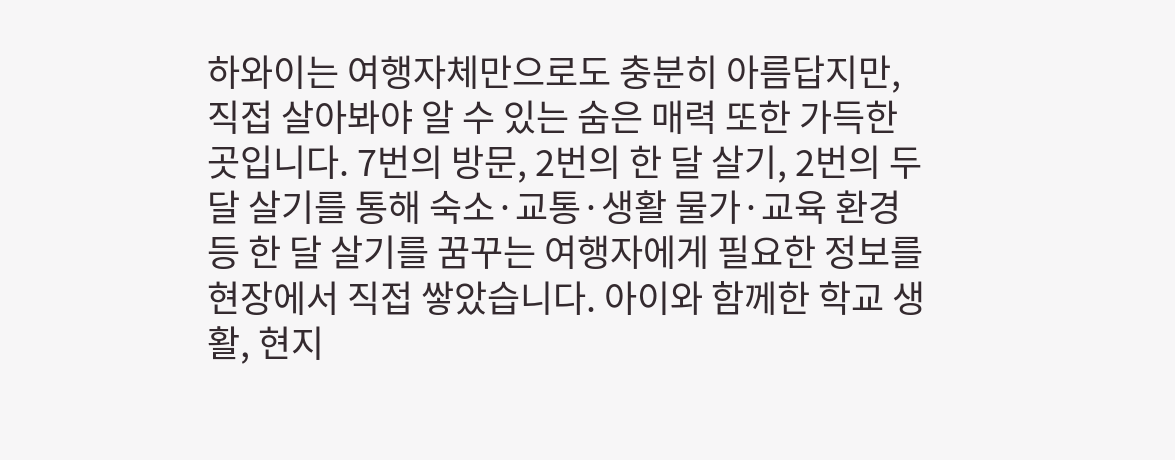하와이는 여행자체만으로도 충분히 아름답지만, 직접 살아봐야 알 수 있는 숨은 매력 또한 가득한 곳입니다. 7번의 방문, 2번의 한 달 살기, 2번의 두 달 살기를 통해 숙소·교통·생활 물가·교육 환경 등 한 달 살기를 꿈꾸는 여행자에게 필요한 정보를 현장에서 직접 쌓았습니다. 아이와 함께한 학교 생활, 현지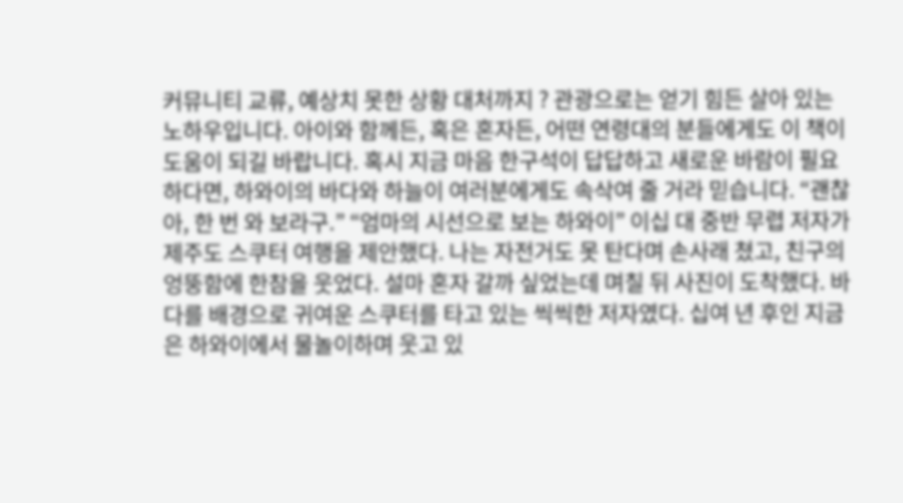커뮤니티 교류, 예상치 못한 상황 대처까지 ? 관광으로는 얻기 힘든 살아 있는 노하우입니다. 아이와 함께든, 혹은 혼자든, 어떤 연령대의 분들에게도 이 책이 도움이 되길 바랍니다. 혹시 지금 마음 한구석이 답답하고 새로운 바람이 필요하다면, 하와이의 바다와 하늘이 여러분에게도 속삭여 줄 거라 믿습니다. “괜찮아, 한 번 와 보라구.” “엄마의 시선으로 보는 하와이” 이십 대 중반 무렵 저자가 제주도 스쿠터 여행을 제안했다. 나는 자전거도 못 탄다며 손사래 쳤고, 친구의 엉뚱함에 한참을 웃었다. 설마 혼자 갈까 싶었는데 며칠 뒤 사진이 도착했다. 바다를 배경으로 귀여운 스쿠터를 타고 있는 씩씩한 저자였다. 십여 년 후인 지금은 하와이에서 물놀이하며 웃고 있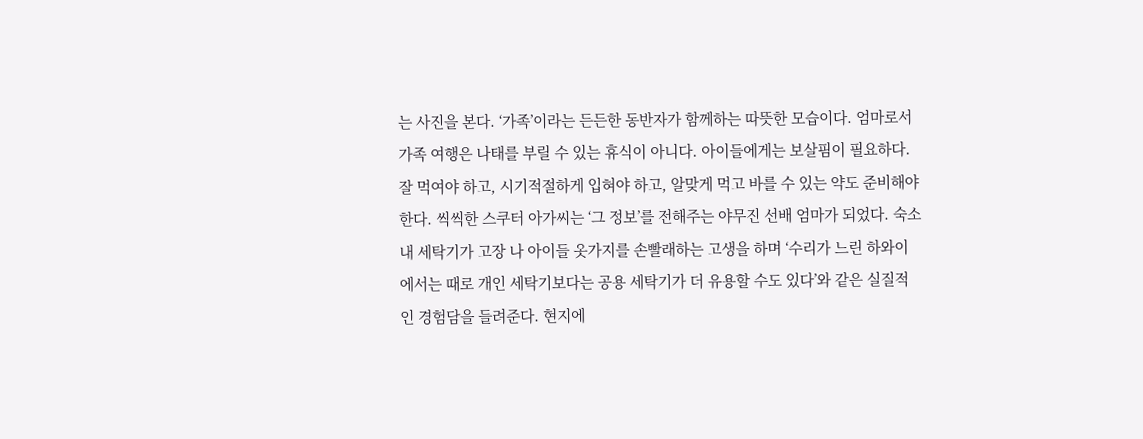는 사진을 본다. ‘가족’이라는 든든한 동반자가 함께하는 따뜻한 모습이다. 엄마로서 가족 여행은 나태를 부릴 수 있는 휴식이 아니다. 아이들에게는 보살핌이 필요하다. 잘 먹여야 하고, 시기적절하게 입혀야 하고, 알맞게 먹고 바를 수 있는 약도 준비해야 한다. 씩씩한 스쿠터 아가씨는 ‘그 정보’를 전해주는 야무진 선배 엄마가 되었다. 숙소 내 세탁기가 고장 나 아이들 옷가지를 손빨래하는 고생을 하며 ‘수리가 느린 하와이에서는 때로 개인 세탁기보다는 공용 세탁기가 더 유용할 수도 있다’와 같은 실질적인 경험담을 들려준다. 현지에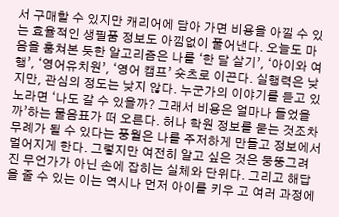서 구매할 수 있지만 캐리어에 담아 가면 비용을 아낄 수 있는 효율적인 생필품 정보도 아낌없이 풀어낸다. 오늘도 마음을 훔쳐본 듯한 알고리즘은 나를 ‘한 달 살기’, ‘아이와 여행’, ‘영어유치원’, ‘영어 캠프’ 숏츠로 이끈다. 실행력은 낮지만, 관심의 정도는 낮지 않다. 누군가의 이야기를 듣고 있노라면 ‘나도 갈 수 있을까? 그래서 비용은 얼마나 들었을까’하는 물음표가 떠 오른다. 허나 학원 정보를 묻는 것조차 무례가 될 수 있다는 풍월은 나를 주저하게 만들고 정보에서 멀어지게 한다. 그렇지만 여전히 알고 싶은 것은 뭉뚱그려진 무언가가 아닌 손에 잡히는 실체와 단위다. 그리고 해답을 줄 수 있는 이는 역시나 먼저 아이를 키우 고 여러 과정에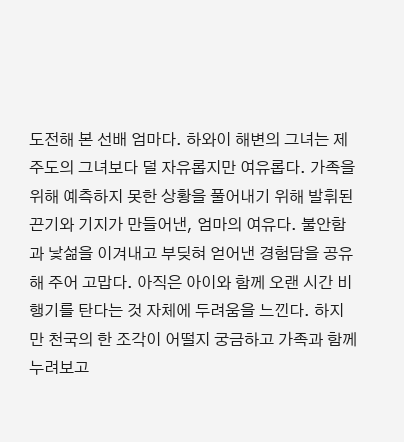도전해 본 선배 엄마다. 하와이 해변의 그녀는 제주도의 그녀보다 덜 자유롭지만 여유롭다. 가족을 위해 예측하지 못한 상황을 풀어내기 위해 발휘된 끈기와 기지가 만들어낸, 엄마의 여유다. 불안함과 낯섦을 이겨내고 부딪혀 얻어낸 경험담을 공유해 주어 고맙다. 아직은 아이와 함께 오랜 시간 비행기를 탄다는 것 자체에 두려움을 느낀다. 하지만 천국의 한 조각이 어떨지 궁금하고 가족과 함께 누려보고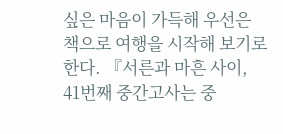싶은 마음이 가득해 우선은 책으로 여행을 시작해 보기로 한다. 『서른과 마흔 사이, 41번째 중간고사는 중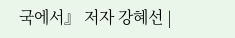국에서』 저자 강혜선 |